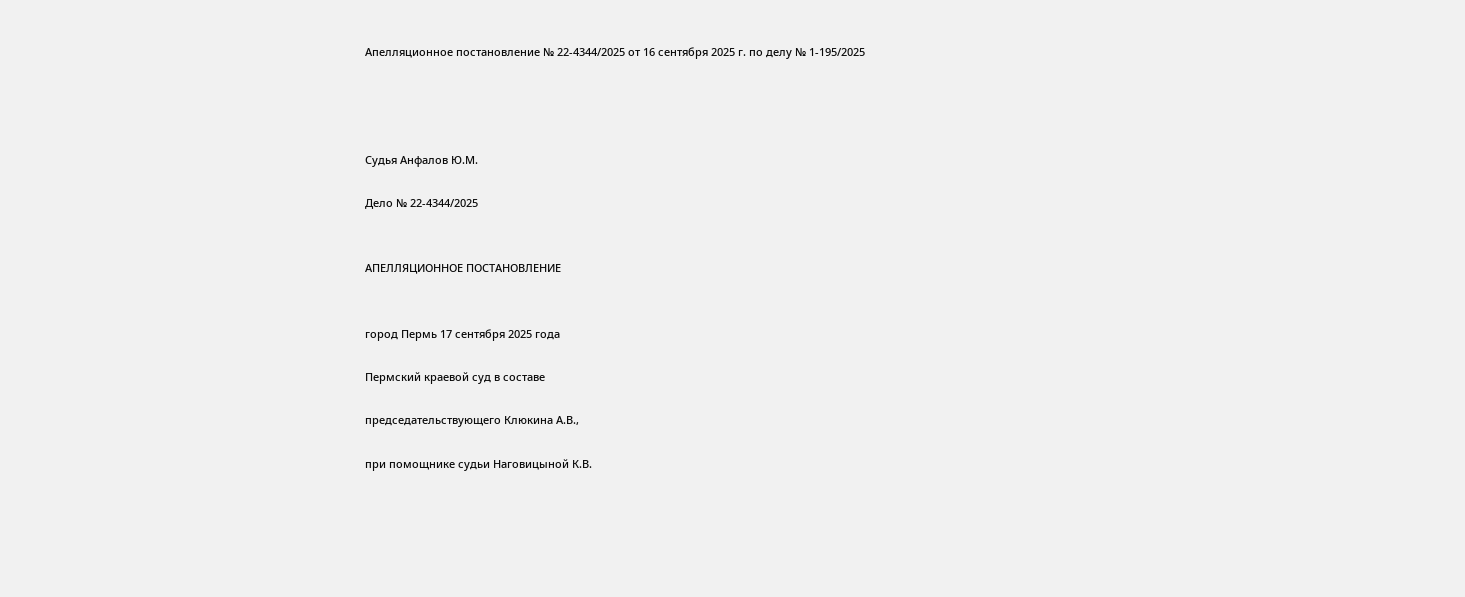Апелляционное постановление № 22-4344/2025 от 16 сентября 2025 г. по делу № 1-195/2025




Судья Анфалов Ю.М.

Дело № 22-4344/2025


АПЕЛЛЯЦИОННОЕ ПОСТАНОВЛЕНИЕ


город Пермь 17 сентября 2025 года

Пермский краевой суд в составе

председательствующего Клюкина А.В.,

при помощнике судьи Наговицыной К.В.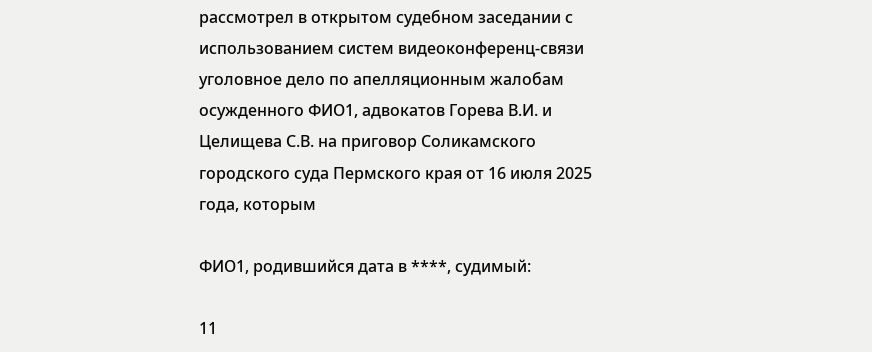рассмотрел в открытом судебном заседании с использованием систем видеоконференц-связи уголовное дело по апелляционным жалобам осужденного ФИО1, адвокатов Горева В.И. и Целищева С.В. на приговор Соликамского городского суда Пермского края от 16 июля 2025 года, которым

ФИО1, родившийся дата в ****, судимый:

11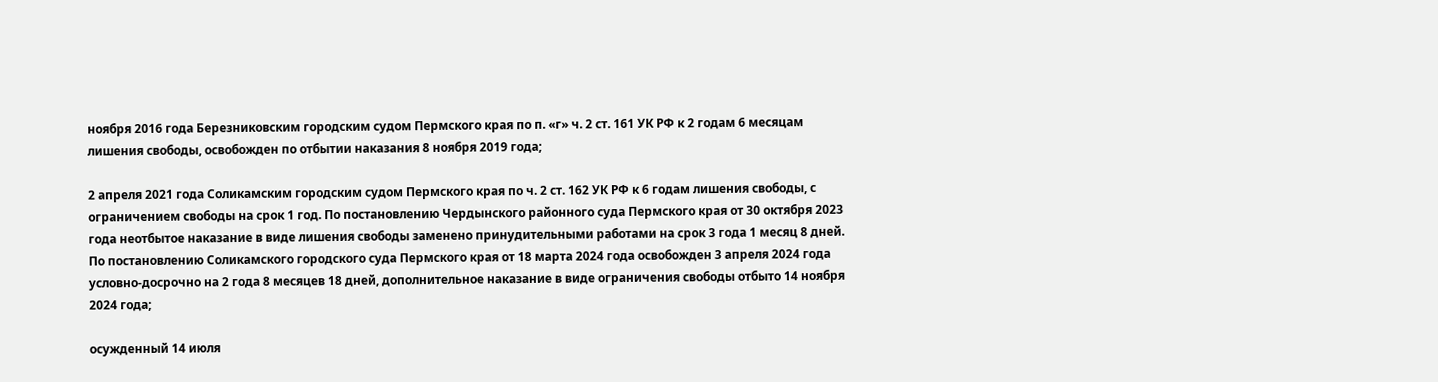ноября 2016 года Березниковским городским судом Пермского края по п. «г» ч. 2 ст. 161 УК РФ к 2 годам 6 месяцам лишения свободы, освобожден по отбытии наказания 8 ноября 2019 года;

2 апреля 2021 года Соликамским городским судом Пермского края по ч. 2 ст. 162 УК РФ к 6 годам лишения свободы, с ограничением свободы на срок 1 год. По постановлению Чердынского районного суда Пермского края от 30 октября 2023 года неотбытое наказание в виде лишения свободы заменено принудительными работами на срок 3 года 1 месяц 8 дней. По постановлению Соликамского городского суда Пермского края от 18 марта 2024 года освобожден 3 апреля 2024 года условно-досрочно на 2 года 8 месяцев 18 дней, дополнительное наказание в виде ограничения свободы отбыто 14 ноября 2024 года;

осужденный 14 июля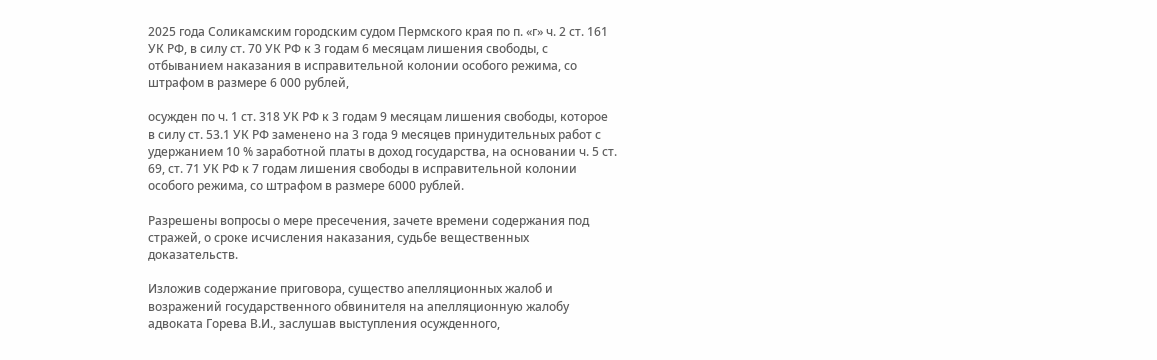2025 года Соликамским городским судом Пермского края по п. «г» ч. 2 ст. 161 УК РФ, в силу ст. 70 УК РФ к 3 годам 6 месяцам лишения свободы, с отбыванием наказания в исправительной колонии особого режима, со штрафом в размере 6 000 рублей,

осужден по ч. 1 ст. 318 УК РФ к 3 годам 9 месяцам лишения свободы, которое в силу ст. 53.1 УК РФ заменено на 3 года 9 месяцев принудительных работ с удержанием 10 % заработной платы в доход государства, на основании ч. 5 ст. 69, ст. 71 УК РФ к 7 годам лишения свободы в исправительной колонии особого режима, со штрафом в размере 6000 рублей.

Разрешены вопросы о мере пресечения, зачете времени содержания под стражей, о сроке исчисления наказания, судьбе вещественных доказательств.

Изложив содержание приговора, существо апелляционных жалоб и возражений государственного обвинителя на апелляционную жалобу адвоката Горева В.И., заслушав выступления осужденного,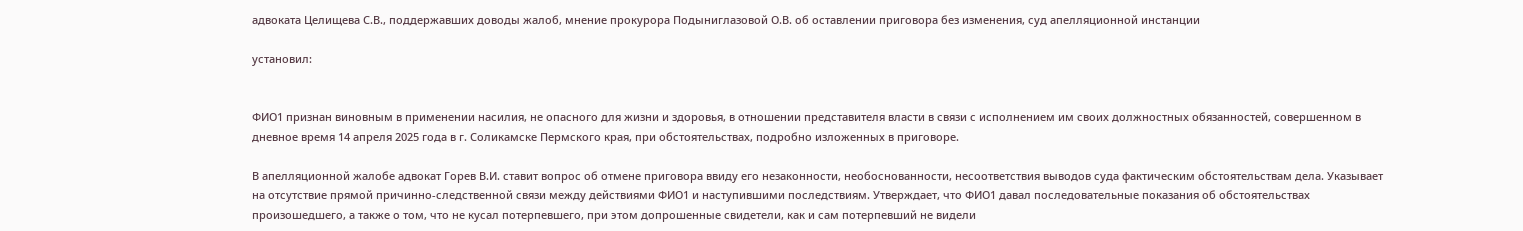адвоката Целищева С.В., поддержавших доводы жалоб, мнение прокурора Подыниглазовой О.В. об оставлении приговора без изменения, суд апелляционной инстанции

установил:


ФИО1 признан виновным в применении насилия, не опасного для жизни и здоровья, в отношении представителя власти в связи с исполнением им своих должностных обязанностей, совершенном в дневное время 14 апреля 2025 года в г. Соликамске Пермского края, при обстоятельствах, подробно изложенных в приговоре.

В апелляционной жалобе адвокат Горев В.И. ставит вопрос об отмене приговора ввиду его незаконности, необоснованности, несоответствия выводов суда фактическим обстоятельствам дела. Указывает на отсутствие прямой причинно-следственной связи между действиями ФИО1 и наступившими последствиям. Утверждает, что ФИО1 давал последовательные показания об обстоятельствах произошедшего, а также о том, что не кусал потерпевшего, при этом допрошенные свидетели, как и сам потерпевший не видели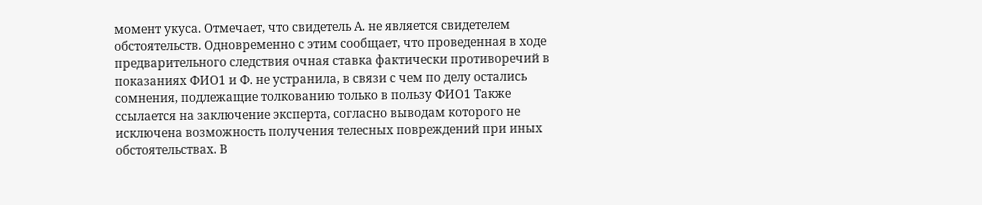момент укуса. Отмечает, что свидетель А. не является свидетелем обстоятельств. Одновременно с этим сообщает, что проведенная в ходе предварительного следствия очная ставка фактически противоречий в показаниях ФИО1 и Ф. не устранила, в связи с чем по делу остались сомнения, подлежащие толкованию только в пользу ФИО1 Также ссылается на заключение эксперта, согласно выводам которого не исключена возможность получения телесных повреждений при иных обстоятельствах. В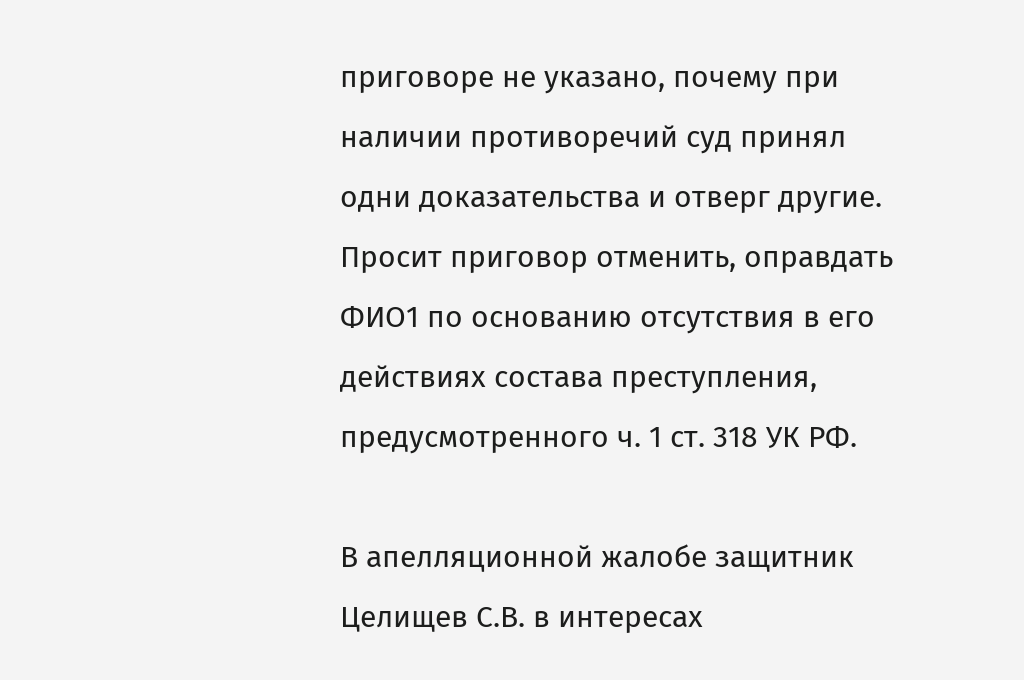приговоре не указано, почему при наличии противоречий суд принял одни доказательства и отверг другие. Просит приговор отменить, оправдать ФИО1 по основанию отсутствия в его действиях состава преступления, предусмотренного ч. 1 ст. 318 УК РФ.

В апелляционной жалобе защитник Целищев С.В. в интересах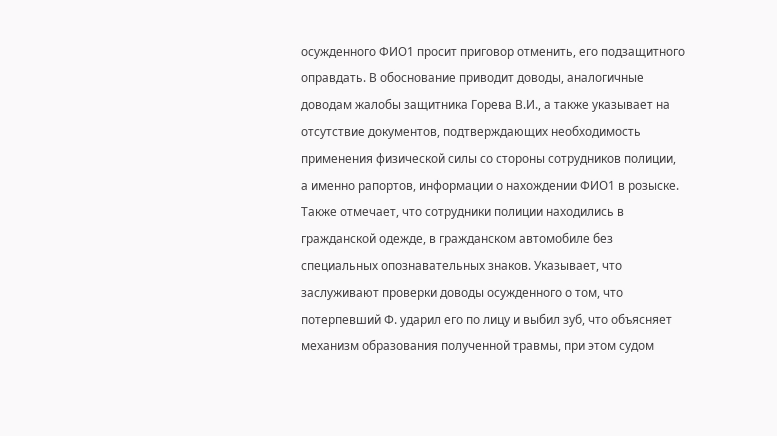осужденного ФИО1 просит приговор отменить, его подзащитного оправдать. В обоснование приводит доводы, аналогичные доводам жалобы защитника Горева В.И., а также указывает на отсутствие документов, подтверждающих необходимость применения физической силы со стороны сотрудников полиции, а именно рапортов, информации о нахождении ФИО1 в розыске. Также отмечает, что сотрудники полиции находились в гражданской одежде, в гражданском автомобиле без специальных опознавательных знаков. Указывает, что заслуживают проверки доводы осужденного о том, что потерпевший Ф. ударил его по лицу и выбил зуб, что объясняет механизм образования полученной травмы, при этом судом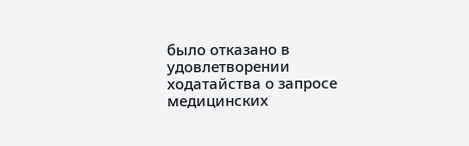было отказано в удовлетворении ходатайства о запросе медицинских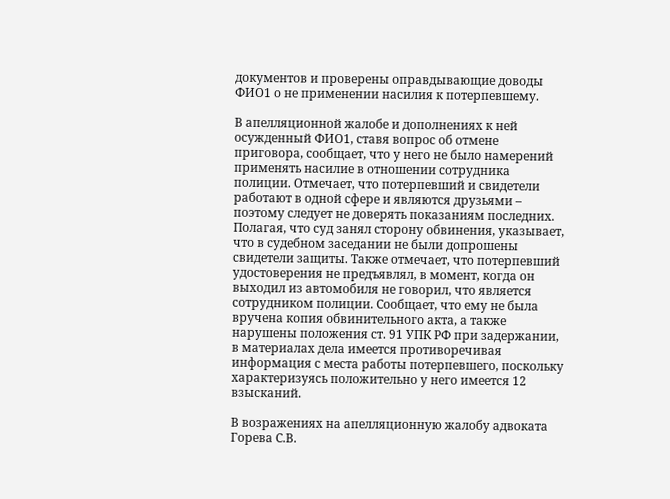документов и проверены оправдывающие доводы ФИО1 о не применении насилия к потерпевшему.

В апелляционной жалобе и дополнениях к ней осужденный ФИО1, ставя вопрос об отмене приговора, сообщает, что у него не было намерений применять насилие в отношении сотрудника полиции. Отмечает, что потерпевший и свидетели работают в одной сфере и являются друзьями – поэтому следует не доверять показаниям последних. Полагая, что суд занял сторону обвинения, указывает, что в судебном заседании не были допрошены свидетели защиты. Также отмечает, что потерпевший удостоверения не предъявлял, в момент, когда он выходил из автомобиля не говорил, что является сотрудником полиции. Сообщает, что ему не была вручена копия обвинительного акта, а также нарушены положения ст. 91 УПК РФ при задержании, в материалах дела имеется противоречивая информация с места работы потерпевшего, поскольку характеризуясь положительно у него имеется 12 взысканий.

В возражениях на апелляционную жалобу адвоката Горева С.В.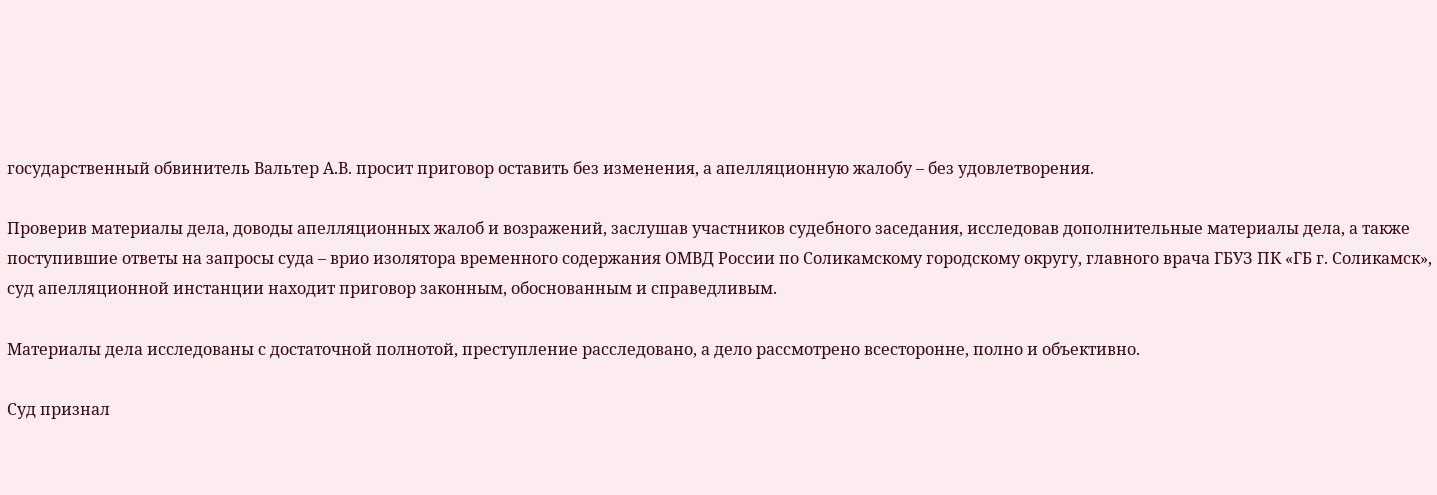государственный обвинитель Вальтер А.В. просит приговор оставить без изменения, а апелляционную жалобу – без удовлетворения.

Проверив материалы дела, доводы апелляционных жалоб и возражений, заслушав участников судебного заседания, исследовав дополнительные материалы дела, а также поступившие ответы на запросы суда – врио изолятора временного содержания ОМВД России по Соликамскому городскому округу, главного врача ГБУЗ ПК «ГБ г. Соликамск», суд апелляционной инстанции находит приговор законным, обоснованным и справедливым.

Материалы дела исследованы с достаточной полнотой, преступление расследовано, а дело рассмотрено всесторонне, полно и объективно.

Суд признал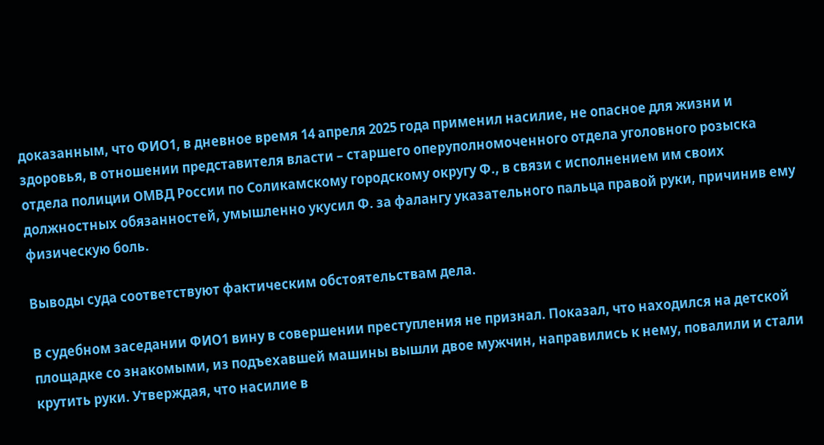доказанным, что ФИО1, в дневное время 14 апреля 2025 года применил насилие, не опасное для жизни и здоровья, в отношении представителя власти – старшего оперуполномоченного отдела уголовного розыска отдела полиции ОМВД России по Соликамскому городскому округу Ф., в связи с исполнением им своих должностных обязанностей, умышленно укусил Ф. за фалангу указательного пальца правой руки, причинив ему физическую боль.

Выводы суда соответствуют фактическим обстоятельствам дела.

В судебном заседании ФИО1 вину в совершении преступления не признал. Показал, что находился на детской площадке со знакомыми, из подъехавшей машины вышли двое мужчин, направились к нему, повалили и стали крутить руки. Утверждая, что насилие в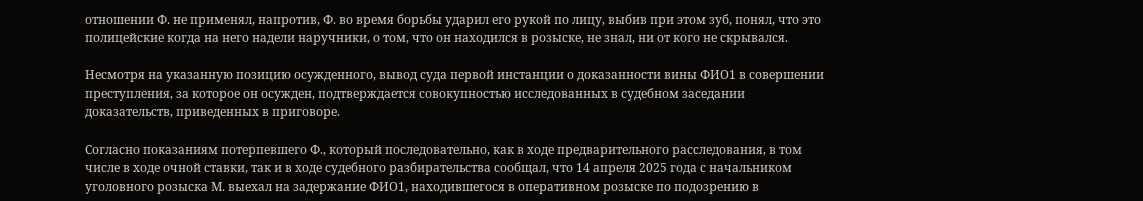отношении Ф. не применял, напротив, Ф. во время борьбы ударил его рукой по лицу, выбив при этом зуб, понял, что это полицейские когда на него надели наручники, о том, что он находился в розыске, не знал, ни от кого не скрывался.

Несмотря на указанную позицию осужденного, вывод суда первой инстанции о доказанности вины ФИО1 в совершении преступления, за которое он осужден, подтверждается совокупностью исследованных в судебном заседании доказательств, приведенных в приговоре.

Согласно показаниям потерпевшего Ф., который последовательно, как в ходе предварительного расследования, в том числе в ходе очной ставки, так и в ходе судебного разбирательства сообщал, что 14 апреля 2025 года с начальником уголовного розыска М. выехал на задержание ФИО1, находившегося в оперативном розыске по подозрению в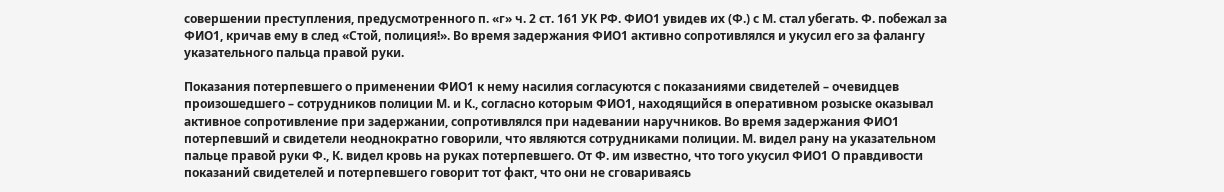совершении преступления, предусмотренного п. «г» ч. 2 ст. 161 УК РФ. ФИО1 увидев их (Ф.) с М. стал убегать. Ф. побежал за ФИО1, кричав ему в след «Стой, полиция!». Во время задержания ФИО1 активно сопротивлялся и укусил его за фалангу указательного пальца правой руки.

Показания потерпевшего о применении ФИО1 к нему насилия согласуются с показаниями свидетелей – очевидцев произошедшего – сотрудников полиции М. и К., согласно которым ФИО1, находящийся в оперативном розыске оказывал активное сопротивление при задержании, сопротивлялся при надевании наручников. Во время задержания ФИО1 потерпевший и свидетели неоднократно говорили, что являются сотрудниками полиции. М. видел рану на указательном пальце правой руки Ф., К. видел кровь на руках потерпевшего. От Ф. им известно, что того укусил ФИО1 О правдивости показаний свидетелей и потерпевшего говорит тот факт, что они не сговариваясь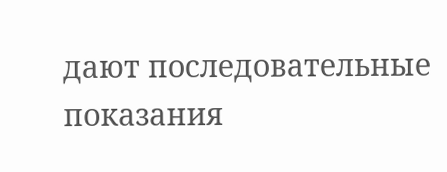дают последовательные показания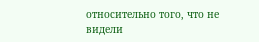относительно того, что не видели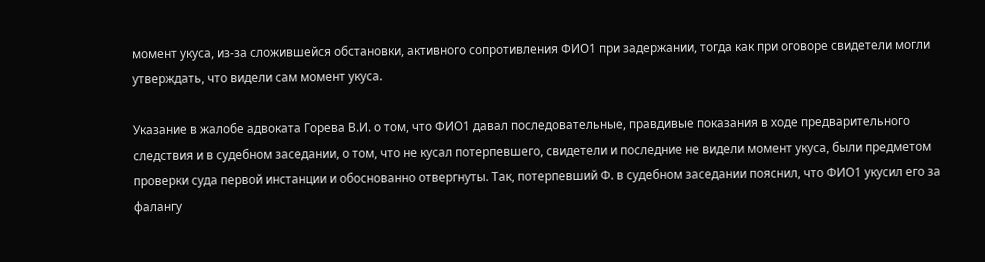момент укуса, из-за сложившейся обстановки, активного сопротивления ФИО1 при задержании, тогда как при оговоре свидетели могли утверждать, что видели сам момент укуса.

Указание в жалобе адвоката Горева В.И. о том, что ФИО1 давал последовательные, правдивые показания в ходе предварительного следствия и в судебном заседании, о том, что не кусал потерпевшего, свидетели и последние не видели момент укуса, были предметом проверки суда первой инстанции и обоснованно отвергнуты. Так, потерпевший Ф. в судебном заседании пояснил, что ФИО1 укусил его за фалангу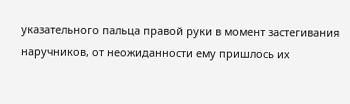указательного пальца правой руки в момент застегивания наручников, от неожиданности ему пришлось их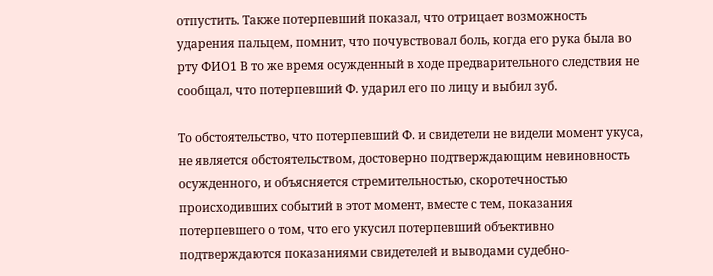отпустить. Также потерпевший показал, что отрицает возможность ударения пальцем, помнит, что почувствовал боль, когда его рука была во рту ФИО1 В то же время осужденный в ходе предварительного следствия не сообщал, что потерпевший Ф. ударил его по лицу и выбил зуб.

То обстоятельство, что потерпевший Ф. и свидетели не видели момент укуса, не является обстоятельством, достоверно подтверждающим невиновность осужденного, и объясняется стремительностью, скоротечностью происходивших событий в этот момент, вместе с тем, показания потерпевшего о том, что его укусил потерпевший объективно подтверждаются показаниями свидетелей и выводами судебно-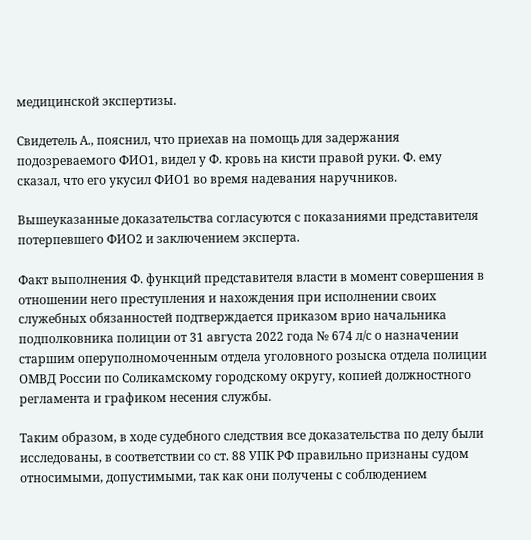медицинской экспертизы.

Свидетель А., пояснил, что приехав на помощь для задержания подозреваемого ФИО1, видел у Ф. кровь на кисти правой руки. Ф. ему сказал, что его укусил ФИО1 во время надевания наручников.

Вышеуказанные доказательства согласуются с показаниями представителя потерпевшего ФИО2 и заключением эксперта.

Факт выполнения Ф. функций представителя власти в момент совершения в отношении него преступления и нахождения при исполнении своих служебных обязанностей подтверждается приказом врио начальника подполковника полиции от 31 августа 2022 года № 674 л/с о назначении старшим оперуполномоченным отдела уголовного розыска отдела полиции ОМВД России по Соликамскому городскому округу, копией должностного регламента и графиком несения службы.

Таким образом, в ходе судебного следствия все доказательства по делу были исследованы, в соответствии со ст. 88 УПК РФ правильно признаны судом относимыми, допустимыми, так как они получены с соблюдением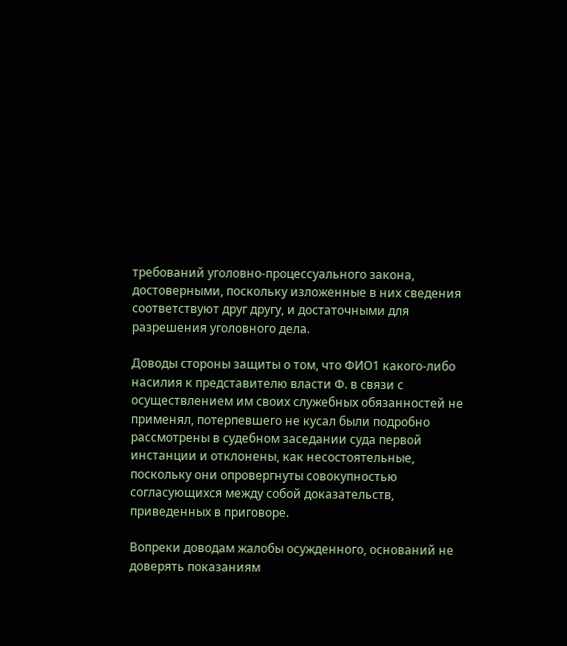требований уголовно-процессуального закона, достоверными, поскольку изложенные в них сведения соответствуют друг другу, и достаточными для разрешения уголовного дела.

Доводы стороны защиты о том, что ФИО1 какого-либо насилия к представителю власти Ф. в связи с осуществлением им своих служебных обязанностей не применял, потерпевшего не кусал были подробно рассмотрены в судебном заседании суда первой инстанции и отклонены, как несостоятельные, поскольку они опровергнуты совокупностью согласующихся между собой доказательств, приведенных в приговоре.

Вопреки доводам жалобы осужденного, оснований не доверять показаниям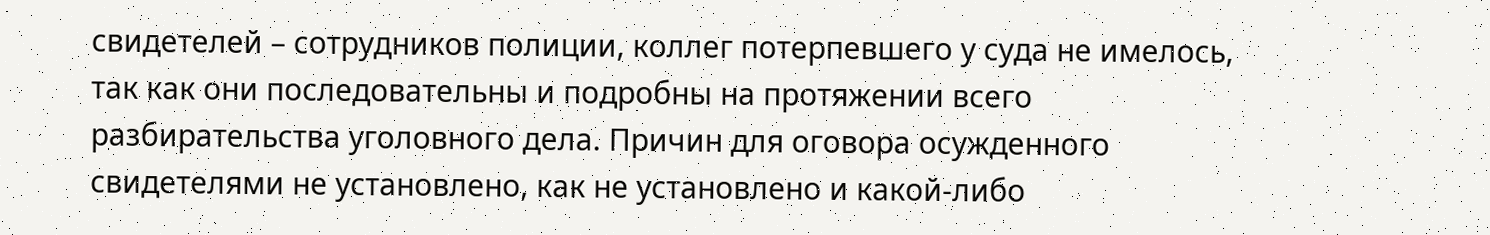свидетелей – сотрудников полиции, коллег потерпевшего у суда не имелось, так как они последовательны и подробны на протяжении всего разбирательства уголовного дела. Причин для оговора осужденного свидетелями не установлено, как не установлено и какой-либо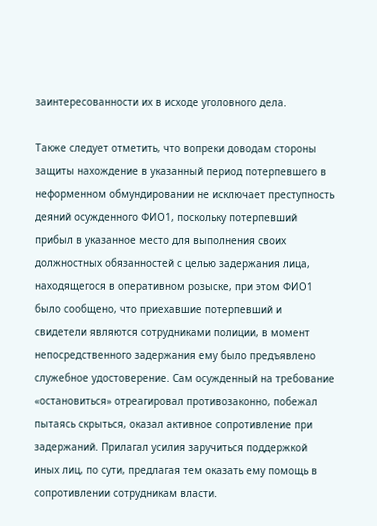заинтересованности их в исходе уголовного дела.

Также следует отметить, что вопреки доводам стороны защиты нахождение в указанный период потерпевшего в неформенном обмундировании не исключает преступность деяний осужденного ФИО1, поскольку потерпевший прибыл в указанное место для выполнения своих должностных обязанностей с целью задержания лица, находящегося в оперативном розыске, при этом ФИО1 было сообщено, что приехавшие потерпевший и свидетели являются сотрудниками полиции, в момент непосредственного задержания ему было предъявлено служебное удостоверение. Сам осужденный на требование «остановиться» отреагировал противозаконно, побежал пытаясь скрыться, оказал активное сопротивление при задержаний. Прилагал усилия заручиться поддержкой иных лиц, по сути, предлагая тем оказать ему помощь в сопротивлении сотрудникам власти.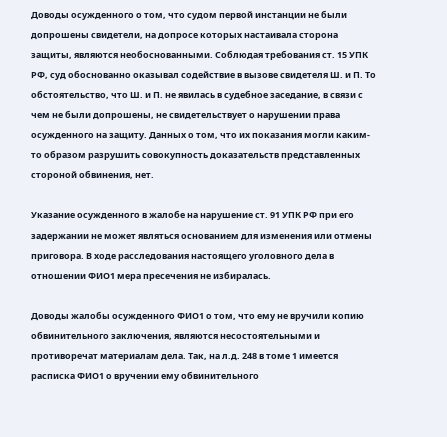Доводы осужденного о том, что судом первой инстанции не были допрошены свидетели, на допросе которых настаивала сторона защиты, являются необоснованными. Соблюдая требования ст. 15 УПК РФ, суд обоснованно оказывал содействие в вызове свидетеля Ш. и П. То обстоятельство, что Ш. и П. не явилась в судебное заседание, в связи с чем не были допрошены, не свидетельствует о нарушении права осужденного на защиту. Данных о том, что их показания могли каким-то образом разрушить совокупность доказательств представленных стороной обвинения, нет.

Указание осужденного в жалобе на нарушение ст. 91 УПК РФ при его задержании не может являться основанием для изменения или отмены приговора. В ходе расследования настоящего уголовного дела в отношении ФИО1 мера пресечения не избиралась.

Доводы жалобы осужденного ФИО1 о том, что ему не вручили копию обвинительного заключения, являются несостоятельными и противоречат материалам дела. Так, на л.д. 248 в томе 1 имеется расписка ФИО1 о вручении ему обвинительного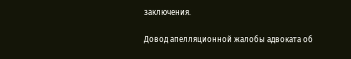заключения.

Довод апелляционной жалобы адвоката об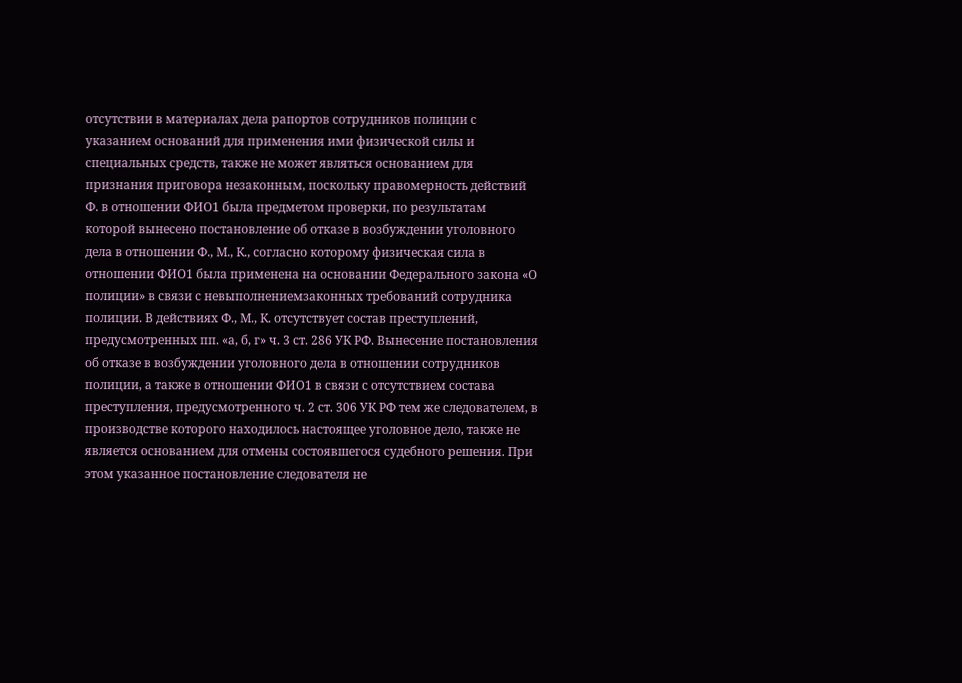отсутствии в материалах дела рапортов сотрудников полиции с указанием оснований для применения ими физической силы и специальных средств, также не может являться основанием для признания приговора незаконным, поскольку правомерность действий Ф. в отношении ФИО1 была предметом проверки, по результатам которой вынесено постановление об отказе в возбуждении уголовного дела в отношении Ф., М., К., согласно которому физическая сила в отношении ФИО1 была применена на основании Федерального закона «О полиции» в связи с невыполнениемзаконных требований сотрудника полиции. В действиях Ф., М., К. отсутствует состав преступлений, предусмотренных пп. «а, б, г» ч. 3 ст. 286 УК РФ. Вынесение постановления об отказе в возбуждении уголовного дела в отношении сотрудников полиции, а также в отношении ФИО1 в связи с отсутствием состава преступления, предусмотренного ч. 2 ст. 306 УК РФ тем же следователем, в производстве которого находилось настоящее уголовное дело, также не является основанием для отмены состоявшегося судебного решения. При этом указанное постановление следователя не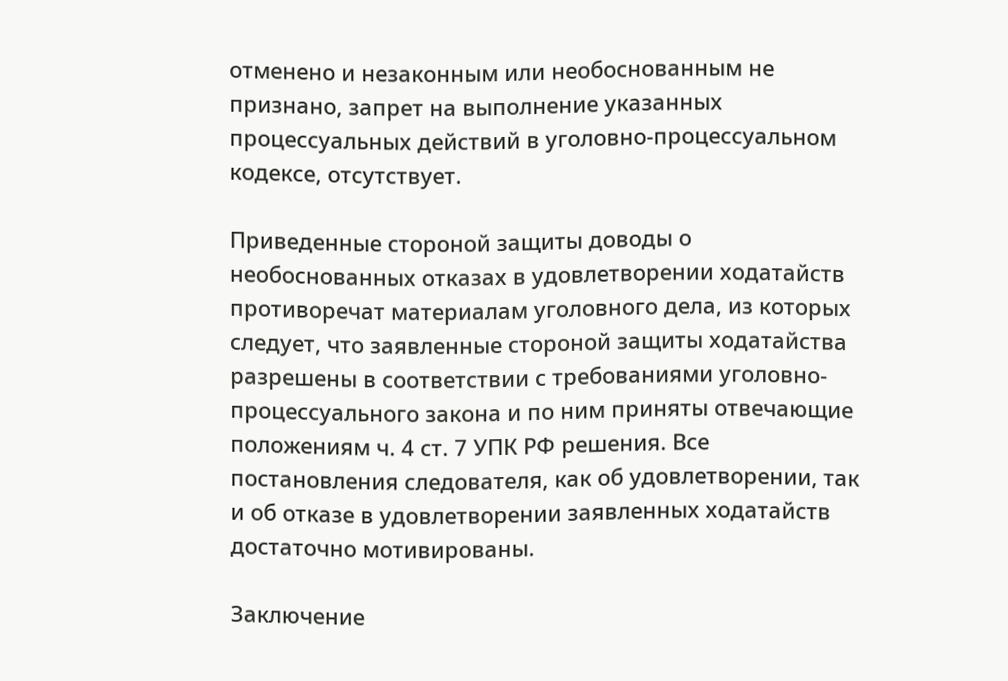отменено и незаконным или необоснованным не признано, запрет на выполнение указанных процессуальных действий в уголовно-процессуальном кодексе, отсутствует.

Приведенные стороной защиты доводы о необоснованных отказах в удовлетворении ходатайств противоречат материалам уголовного дела, из которых следует, что заявленные стороной защиты ходатайства разрешены в соответствии с требованиями уголовно-процессуального закона и по ним приняты отвечающие положениям ч. 4 ст. 7 УПК РФ решения. Все постановления следователя, как об удовлетворении, так и об отказе в удовлетворении заявленных ходатайств достаточно мотивированы.

Заключение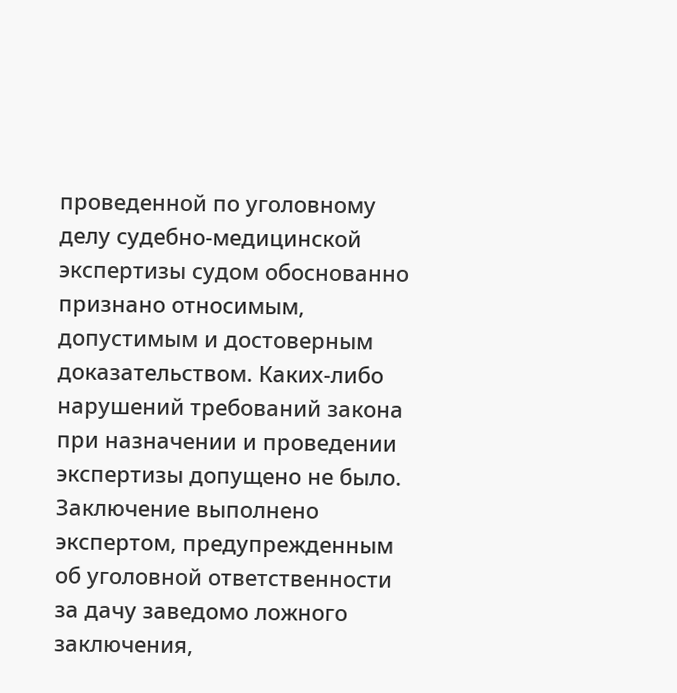проведенной по уголовному делу судебно-медицинской экспертизы судом обоснованно признано относимым, допустимым и достоверным доказательством. Каких-либо нарушений требований закона при назначении и проведении экспертизы допущено не было. Заключение выполнено экспертом, предупрежденным об уголовной ответственности за дачу заведомо ложного заключения,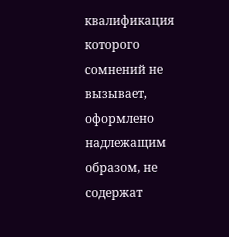квалификация которого сомнений не вызывает, оформлено надлежащим образом, не содержат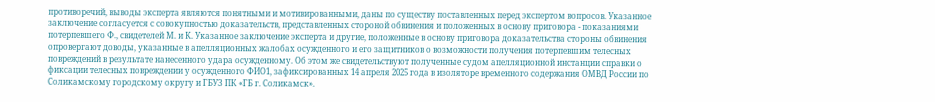противоречий, выводы эксперта являются понятными и мотивированными, даны по существу поставленных перед экспертом вопросов. Указанное заключение согласуется с совокупностью доказательств, представленных стороной обвинения и положенных в основу приговора - показаниями потерпевшего Ф., свидетелей М. и К. Указанное заключение эксперта и другие, положенные в основу приговора доказательства стороны обвинения опровергают доводы, указанные в апелляционных жалобах осужденного и его защитников о возможности получения потерпевшим телесных повреждений в результате нанесенного удара осужденному. Об этом же свидетельствуют полученные судом апелляционной инстанции справки о фиксации телесных повреждении у осужденного ФИО1, зафиксированных 14 апреля 2025 года в изоляторе временного содержания ОМВД России по Соликамскому городскому округу и ГБУЗ ПК «ГБ г. Соликамск».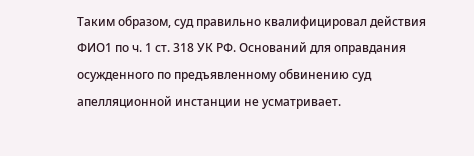Таким образом, суд правильно квалифицировал действия ФИО1 по ч. 1 ст. 318 УК РФ. Оснований для оправдания осужденного по предъявленному обвинению суд апелляционной инстанции не усматривает.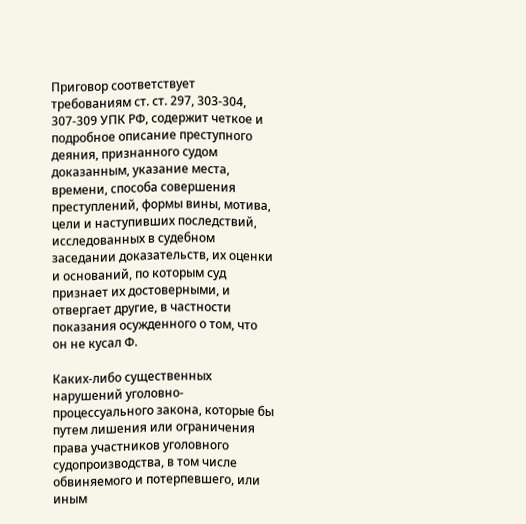Приговор соответствует требованиям ст. ст. 297, 303-304, 307-309 УПК РФ, содержит четкое и подробное описание преступного деяния, признанного судом доказанным, указание места, времени, способа совершения преступлений, формы вины, мотива, цели и наступивших последствий, исследованных в судебном заседании доказательств, их оценки и оснований, по которым суд признает их достоверными, и отвергает другие, в частности показания осужденного о том, что он не кусал Ф.

Каких-либо существенных нарушений уголовно-процессуального закона, которые бы путем лишения или ограничения права участников уголовного судопроизводства, в том числе обвиняемого и потерпевшего, или иным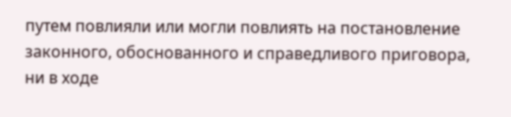путем повлияли или могли повлиять на постановление законного, обоснованного и справедливого приговора, ни в ходе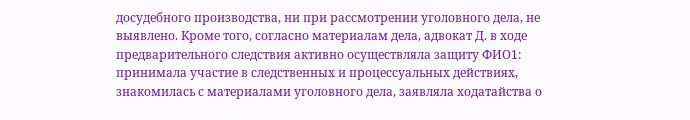досудебного производства, ни при рассмотрении уголовного дела, не выявлено. Кроме того, согласно материалам дела, адвокат Д. в ходе предварительного следствия активно осуществляла защиту ФИО1: принимала участие в следственных и процессуальных действиях, знакомилась с материалами уголовного дела, заявляла ходатайства о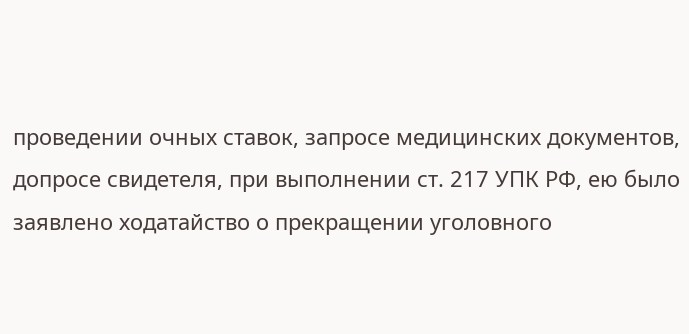проведении очных ставок, запросе медицинских документов, допросе свидетеля, при выполнении ст. 217 УПК РФ, ею было заявлено ходатайство о прекращении уголовного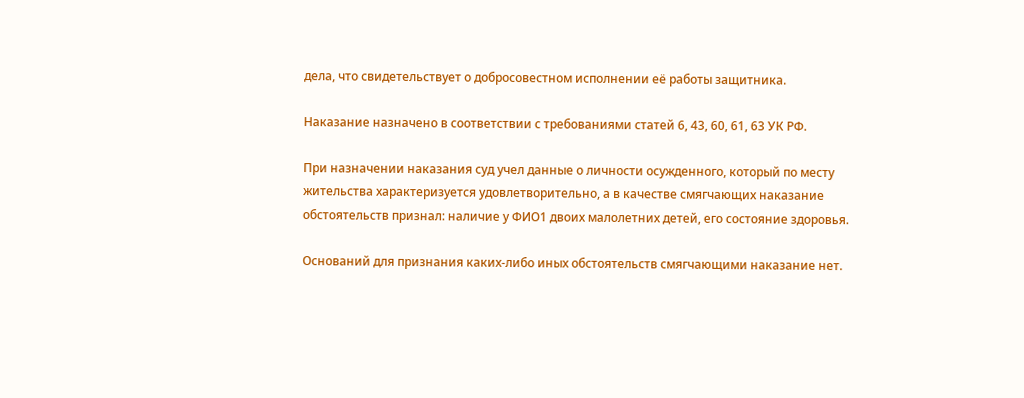дела, что свидетельствует о добросовестном исполнении её работы защитника.

Наказание назначено в соответствии с требованиями статей 6, 43, 60, 61, 63 УК РФ.

При назначении наказания суд учел данные о личности осужденного, который по месту жительства характеризуется удовлетворительно, а в качестве смягчающих наказание обстоятельств признал: наличие у ФИО1 двоих малолетних детей, его состояние здоровья.

Оснований для признания каких-либо иных обстоятельств смягчающими наказание нет.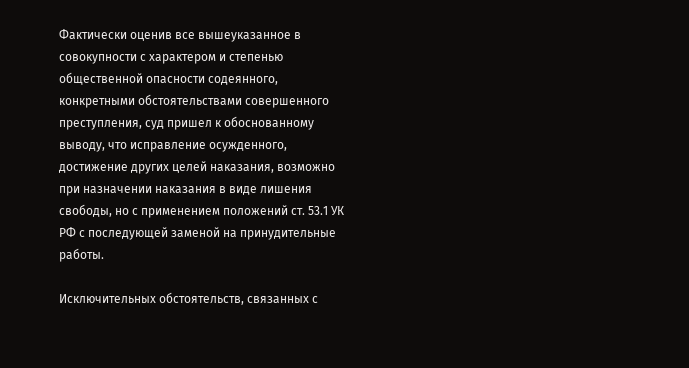Фактически оценив все вышеуказанное в совокупности с характером и степенью общественной опасности содеянного, конкретными обстоятельствами совершенного преступления, суд пришел к обоснованному выводу, что исправление осужденного, достижение других целей наказания, возможно при назначении наказания в виде лишения свободы, но с применением положений ст. 53.1 УК РФ с последующей заменой на принудительные работы.

Исключительных обстоятельств, связанных с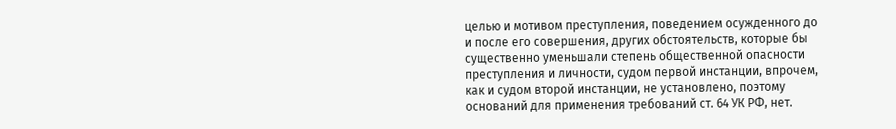целью и мотивом преступления, поведением осужденного до и после его совершения, других обстоятельств, которые бы существенно уменьшали степень общественной опасности преступления и личности, судом первой инстанции, впрочем, как и судом второй инстанции, не установлено, поэтому оснований для применения требований ст. 64 УК РФ, нет.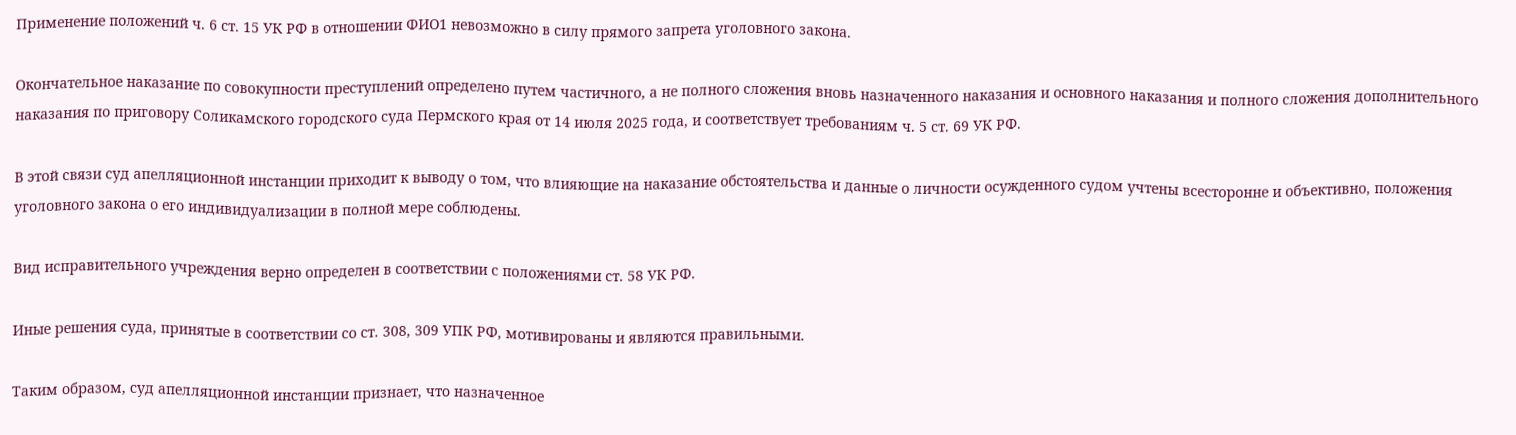Применение положений ч. 6 ст. 15 УК РФ в отношении ФИО1 невозможно в силу прямого запрета уголовного закона.

Окончательное наказание по совокупности преступлений определено путем частичного, а не полного сложения вновь назначенного наказания и основного наказания и полного сложения дополнительного наказания по приговору Соликамского городского суда Пермского края от 14 июля 2025 года, и соответствует требованиям ч. 5 ст. 69 УК РФ.

В этой связи суд апелляционной инстанции приходит к выводу о том, что влияющие на наказание обстоятельства и данные о личности осужденного судом учтены всесторонне и объективно, положения уголовного закона о его индивидуализации в полной мере соблюдены.

Вид исправительного учреждения верно определен в соответствии с положениями ст. 58 УК РФ.

Иные решения суда, принятые в соответствии со ст. 308, 309 УПК РФ, мотивированы и являются правильными.

Таким образом, суд апелляционной инстанции признает, что назначенное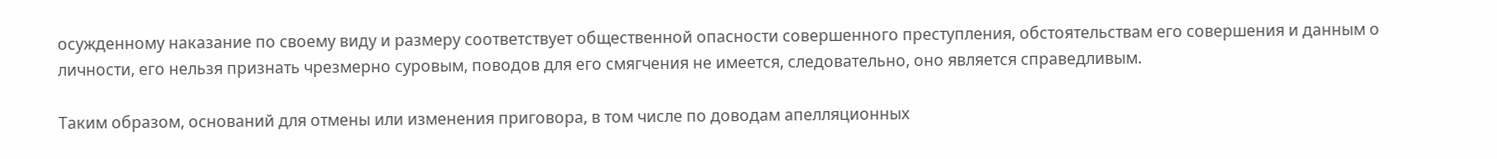осужденному наказание по своему виду и размеру соответствует общественной опасности совершенного преступления, обстоятельствам его совершения и данным о личности, его нельзя признать чрезмерно суровым, поводов для его смягчения не имеется, следовательно, оно является справедливым.

Таким образом, оснований для отмены или изменения приговора, в том числе по доводам апелляционных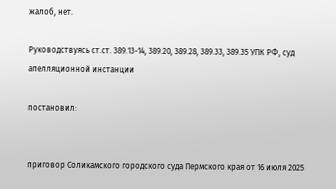жалоб, нет.

Руководствуясь ст.ст. 389.13-14, 389.20, 389.28, 389.33, 389.35 УПК РФ, суд апелляционной инстанции

постановил:


приговор Соликамского городского суда Пермского края от 16 июля 2025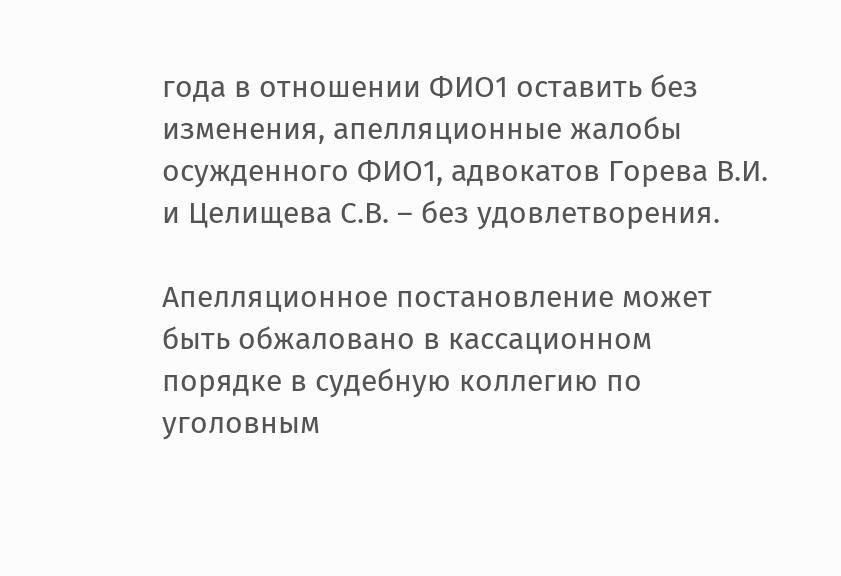года в отношении ФИО1 оставить без изменения, апелляционные жалобы осужденного ФИО1, адвокатов Горева В.И. и Целищева С.В. – без удовлетворения.

Апелляционное постановление может быть обжаловано в кассационном порядке в судебную коллегию по уголовным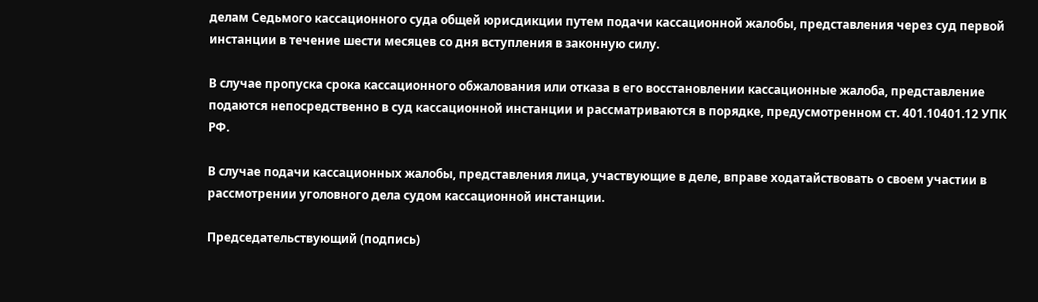делам Седьмого кассационного суда общей юрисдикции путем подачи кассационной жалобы, представления через суд первой инстанции в течение шести месяцев со дня вступления в законную силу.

В случае пропуска срока кассационного обжалования или отказа в его восстановлении кассационные жалоба, представление подаются непосредственно в суд кассационной инстанции и рассматриваются в порядке, предусмотренном ст. 401.10401.12 УПК РФ.

В случае подачи кассационных жалобы, представления лица, участвующие в деле, вправе ходатайствовать о своем участии в рассмотрении уголовного дела судом кассационной инстанции.

Председательствующий (подпись)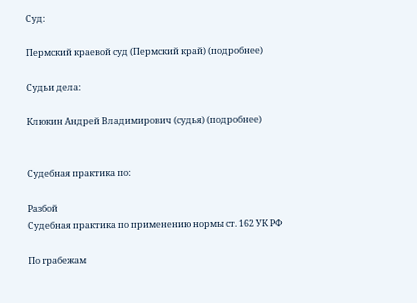Суд:

Пермский краевой суд (Пермский край) (подробнее)

Судьи дела:

Клюкин Андрей Владимирович (судья) (подробнее)


Судебная практика по:

Разбой
Судебная практика по применению нормы ст. 162 УК РФ

По грабежам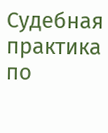Судебная практика по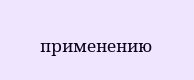применению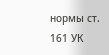нормы ст. 161 УК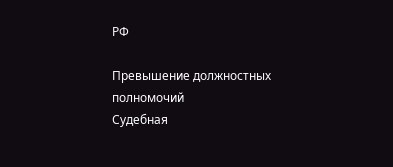РФ

Превышение должностных полномочий
Судебная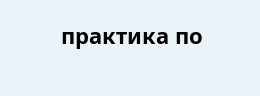практика по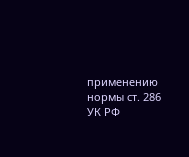применению нормы ст. 286 УК РФ